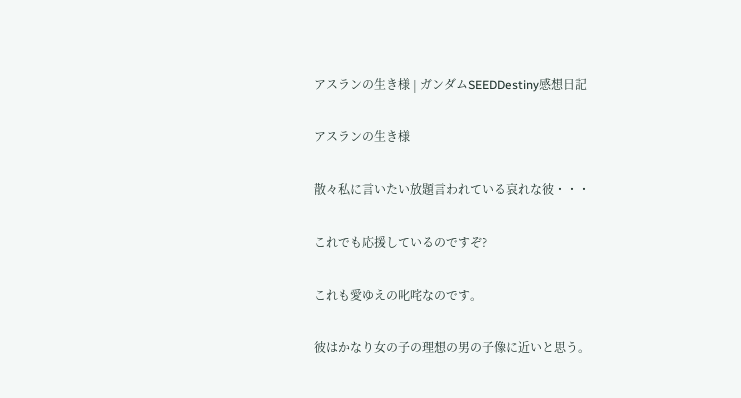アスランの生き様 | ガンダムSEEDDestiny感想日記

アスランの生き様

散々私に言いたい放題言われている哀れな彼・・・

これでも応援しているのですぞ?

これも愛ゆえの叱咤なのです。

彼はかなり女の子の理想の男の子像に近いと思う。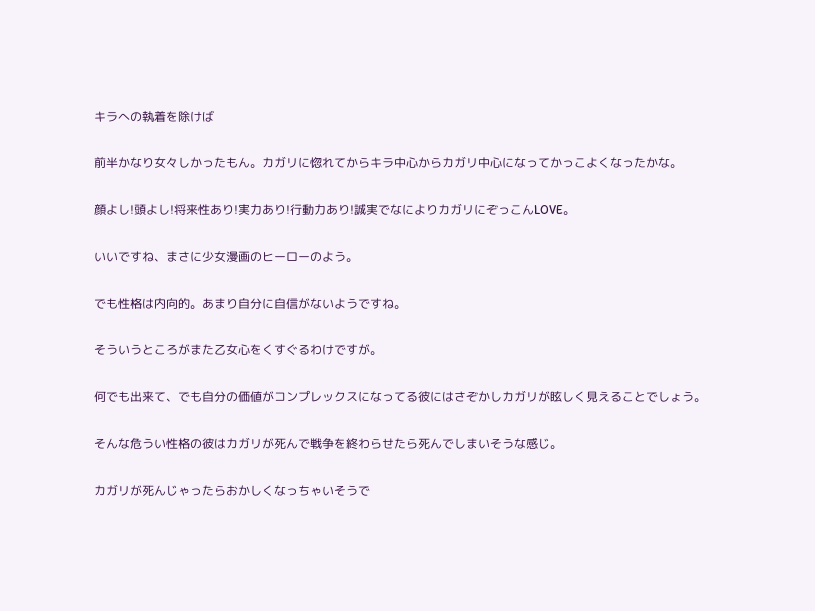キラへの執着を除けば

前半かなり女々しかったもん。カガリに惚れてからキラ中心からカガリ中心になってかっこよくなったかな。

顔よし!頭よし!将来性あり!実力あり!行動力あり!誠実でなによりカガリにぞっこんLOVE。

いいですね、まさに少女漫画のヒーローのよう。

でも性格は内向的。あまり自分に自信がないようですね。

そういうところがまた乙女心をくすぐるわけですが。

何でも出来て、でも自分の価値がコンプレックスになってる彼にはさぞかしカガリが眩しく見えることでしょう。

そんな危うい性格の彼はカガリが死んで戦争を終わらせたら死んでしまいそうな感じ。

カガリが死んじゃったらおかしくなっちゃいそうで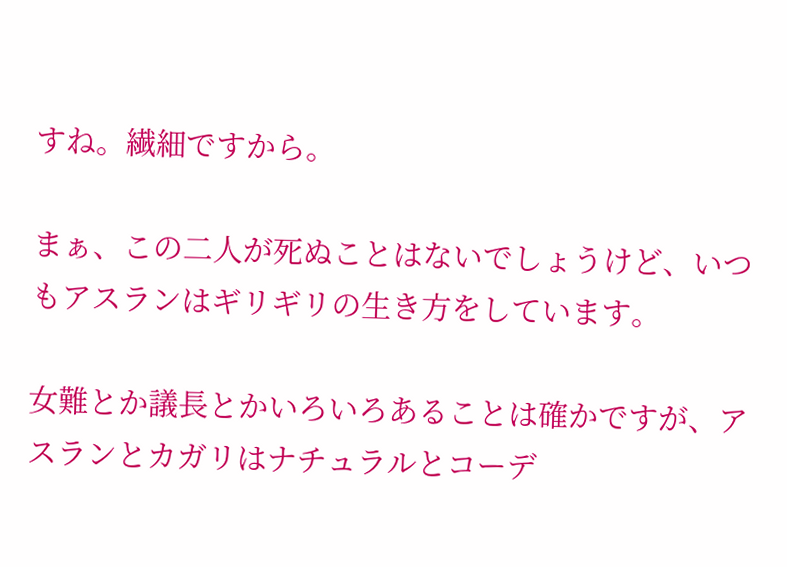すね。繊細ですから。

まぁ、この二人が死ぬことはないでしょうけど、いつもアスランはギリギリの生き方をしています。

女難とか議長とかいろいろあることは確かですが、アスランとカガリはナチュラルとコーデ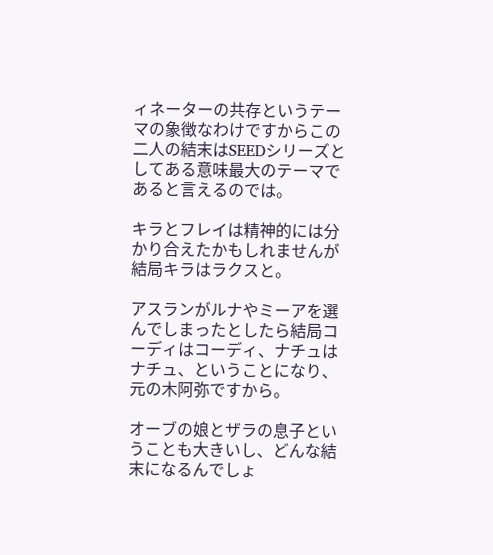ィネーターの共存というテーマの象徴なわけですからこの二人の結末はSEEDシリーズとしてある意味最大のテーマであると言えるのでは。

キラとフレイは精神的には分かり合えたかもしれませんが結局キラはラクスと。

アスランがルナやミーアを選んでしまったとしたら結局コーディはコーディ、ナチュはナチュ、ということになり、元の木阿弥ですから。

オーブの娘とザラの息子ということも大きいし、どんな結末になるんでしょ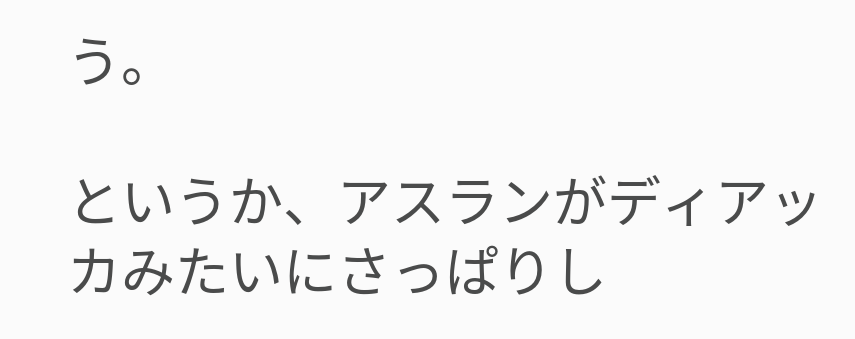う。

というか、アスランがディアッカみたいにさっぱりし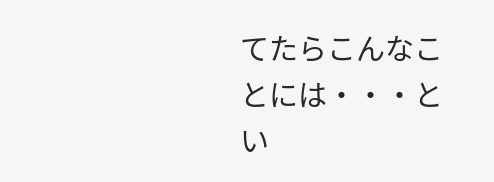てたらこんなことには・・・とい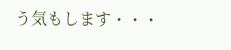う気もします・・・